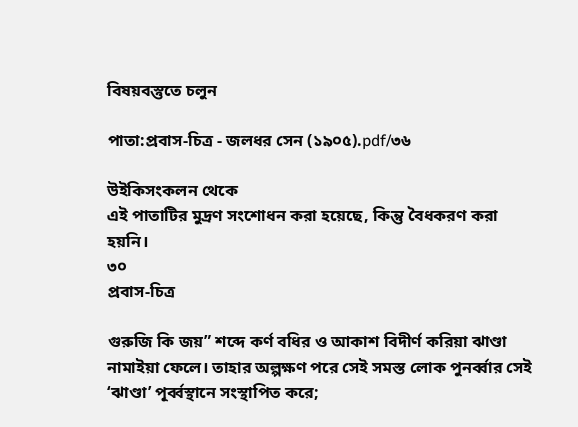বিষয়বস্তুতে চলুন

পাতা:প্রবাস-চিত্র - জলধর সেন (১৯০৫).pdf/৩৬

উইকিসংকলন থেকে
এই পাতাটির মুদ্রণ সংশোধন করা হয়েছে, কিন্তু বৈধকরণ করা হয়নি।
৩০
প্রবাস-চিত্র

গুরুজি কি জয়” শব্দে কর্ণ বধির ও আকাশ বিদীর্ণ করিয়া ঝাণ্ডা নামাইয়া ফেলে। তাহার অল্পক্ষণ পরে সেই সমস্ত লোক পুনর্ব্বার সেই ‘ঝাণ্ডা’ পূর্ব্বস্থানে সংস্থাপিত করে;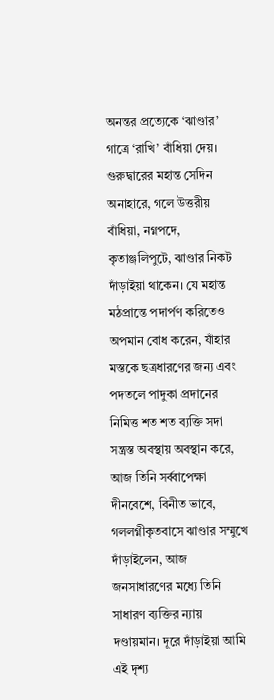অনন্তর প্রত্যেকে ‘ঝাণ্ডার’ গাত্রে ‘রাখি’ বাঁধিয়া দেয়। গুরুদ্বারের মহান্ত সেদিন অনাহারে, গলে উত্তরীয় বাঁধিয়া, নগ্নপদে, কৃতাঞ্জলিপুটে, ঝাণ্ডার নিকট দাঁড়াইয়া থাকেন। যে মহান্ত মঠপ্রান্তে পদার্পণ করিতেও অপমান বোধ করেন, যাঁহার মস্তকে ছত্রধারণের জন্য এবং পদতলে পাদুকা প্রদানের নিমিত্ত শত শত ব্যক্তি সদা সন্ত্রস্ত অবস্থায় অবস্থান করে, আজ তিনি সর্ব্বাপেক্ষা দীনবেশে, বিনীত ভাবে, গললগ্নীকৃতবাসে ঝাণ্ডার সম্মুখে দাঁড়াইলেন, আজ জনসাধারণের মধ্যে তিনি সাধারণ ব্যক্তির ন্যায় দণ্ডায়মান। দূরে দাঁড়াইয়া আমি এই দৃশ্য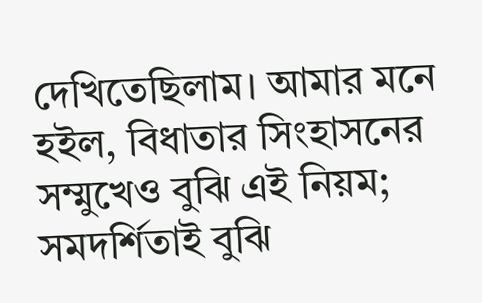দেখিতেছিলাম। আমার মনে হইল, বিধাতার সিংহাসনের সম্মুখেও বুঝি এই নিয়ম; সমদর্শিতাই বুঝি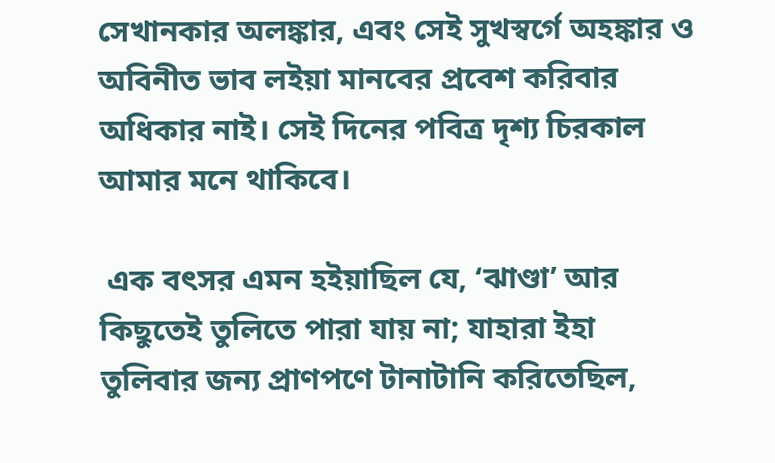সেখানকার অলঙ্কার, এবং সেই সুখস্বর্গে অহঙ্কার ও অবিনীত ভাব লইয়া মানবের প্রবেশ করিবার অধিকার নাই। সেই দিনের পবিত্র দৃশ্য চিরকাল আমার মনে থাকিবে।

 এক বৎসর এমন হইয়াছিল যে, ‘ঝাণ্ডা’ আর কিছুতেই তুলিতে পারা যায় না; যাহারা ইহা তুলিবার জন্য প্রাণপণে টানাটানি করিতেছিল,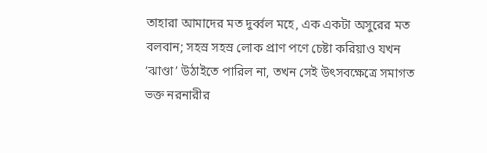তাহারা আমাদের মত দুর্ব্বল মহে, এক একটা অসুরের মত বলবান; সহস্র সহস্র লোক প্রাণ পণে চেষ্টা করিয়াও যখন ‘ঝাণ্ডা’ উঠাইতে পারিল না, তখন সেই উৎসবক্ষেত্রে সমাগত ভক্ত নরনারীর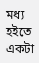মধ্য হইতে একটা